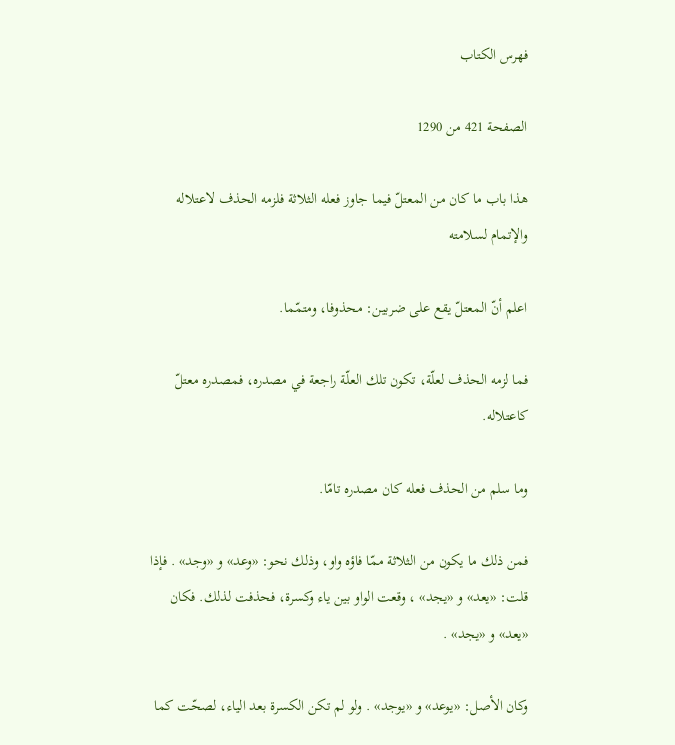فهرس الكتاب

الصفحة 421 من 1290

هذا باب ما كان من المعتلّ فيما جاوز فعله الثلاثة فلزمه الحذف لاعتلاله والإتمام لسلامته

اعلم أنّ المعتلّ يقع على ضربين: محذوفا، ومتمّما.

فما لزمه الحذف لعلّة، تكون تلك العلّة راجعة في مصدره، فمصدره معتلّ كاعتلاله.

وما سلم من الحذف فعله كان مصدره تامّا.

فمن ذلك ما يكون من الثلاثة ممّا فاؤه واو، وذلك نحو: «وعد» و «وجد» . فإذا قلت: «يعد» و «يجد» ، وقعت الواو بين ياء وكسرة، فحذفت لذلك. فكان «يعد» و «يجد» .

وكان الأصل: «يوعد» و «يوجد» . ولو لم تكن الكسرة بعد الياء، لصحّت كما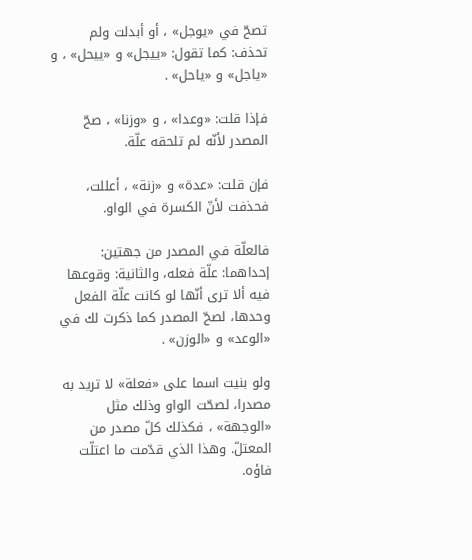تصحّ في «يوجل» ، أو أبدلت ولم تحذف: كما تقول: «ييجل» و «ييحل» ، و «ياجل» و «ياحل» .

فإذا قلت: «وعدا» ، و «وزنا» ، صحّ المصدر لأنّه لم تلحقه علّة.

فإن قلت: «عدة» و «زنة» ، أعللت، فحذفت لأنّ الكسرة في الواو.

فالعلّة في المصدر من جهتين: إحداهما: علّة فعله، والثانية: وقوعها فيه ألا ترى أنّها لو كانت علّة الفعل وحدها، لصحّ المصدر كما ذكرت لك في «الوعد» و «الوزن» .

ولو بنيت اسما على «فعلة» لا تريد به مصدرا، لصحّت الواو وذلك مثل «الوجهة» ، فكذلك كلّ مصدر من المعتلّ. وهذا الذي قدّمت ما اعتلّت فاؤه.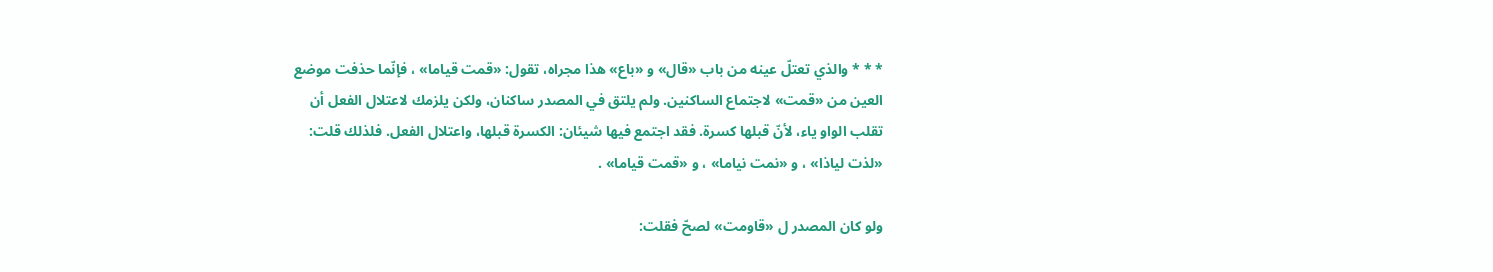* * * والذي تعتلّ عينه من باب «قال» و «باع» هذا مجراه، تقول: «قمت قياما» ، فإنّما حذفت موضع العين من «قمت» لاجتماع الساكنين. ولم يلتق في المصدر ساكنان، ولكن يلزمك لاعتلال الفعل أن تقلب الواو ياء، لأنّ قبلها كسرة. فقد اجتمع فيها شيئان: الكسرة قبلها، واعتلال الفعل. فلذلك قلت: «لذت لياذا» ، و «نمت نياما» ، و «قمت قياما» .

ولو كان المصدر ل «قاومت» لصحّ فقلت: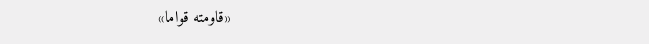«قاومته قواما»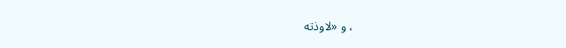، و «لاوذته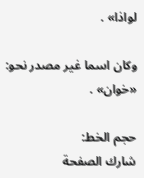لواذا» .

وكان اسما غير مصدر نحو: «خوان» .

حجم الخط:
شارك الصفحة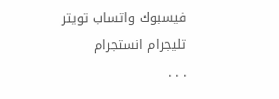فيسبوك واتساب تويتر تليجرام انستجرام
. . .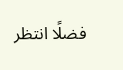فضلًا انتظر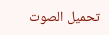تحميل الصوت